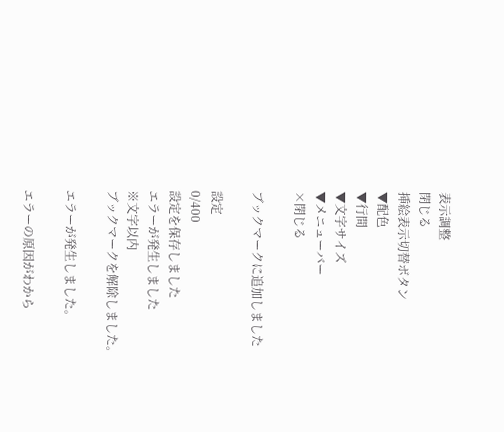表示調整
閉じる
挿絵表示切替ボタン
▼配色
▼行間
▼文字サイズ
▼メニューバー
×閉じる

ブックマークに追加しました

設定
0/400
設定を保存しました
エラーが発生しました
※文字以内
ブックマークを解除しました。

エラーが発生しました。

エラーの原因がわから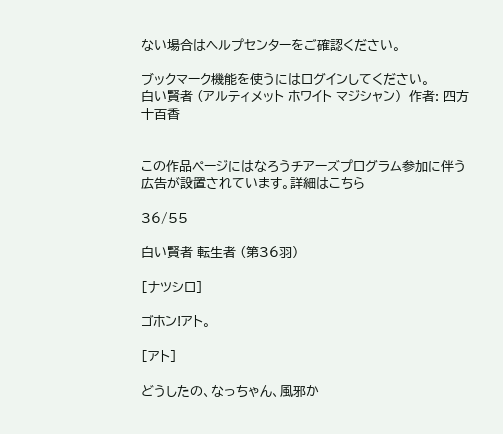ない場合はヘルプセンターをご確認ください。

ブックマーク機能を使うにはログインしてください。
白い賢者 (アルティメット ホワイト マジシャン)  作者: 四方 十百香


この作品ページにはなろうチアーズプログラム参加に伴う広告が設置されています。詳細はこちら

36/55

白い賢者 転生者 (第36羽)

[ナツシロ]

ゴホン!アト。

[アト]

どうしたの、なっちゃん、風邪か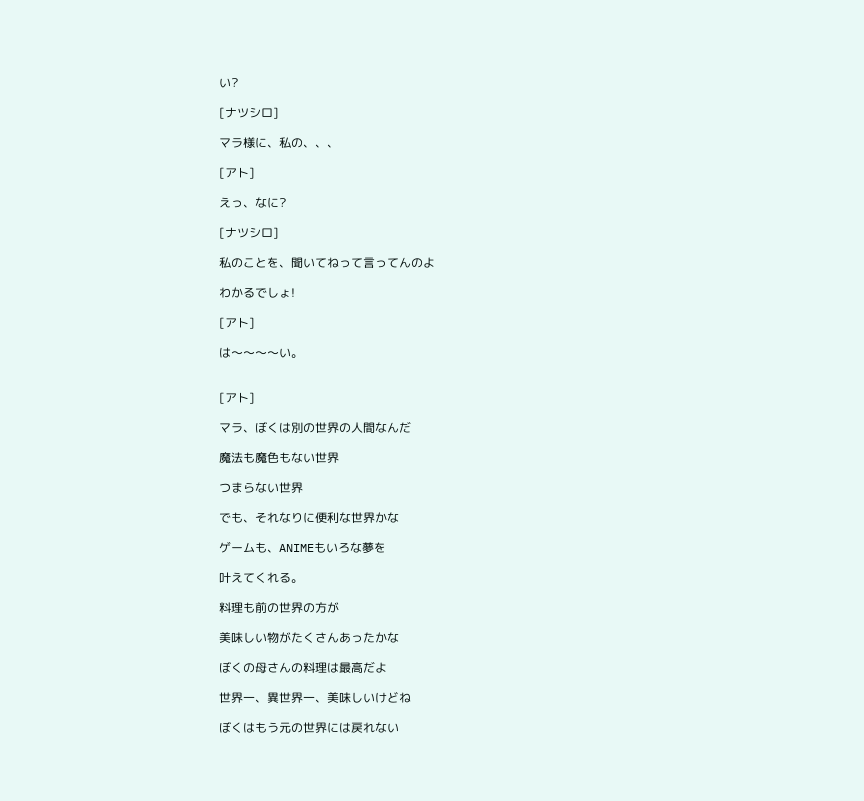い?

[ナツシロ]

マラ様に、私の、、、

[アト]

えっ、なに?

[ナツシロ]

私のことを、聞いてねって言ってんのよ

わかるでしょ!

[アト]

は〜〜〜〜い。


[アト]

マラ、ぼくは別の世界の人間なんだ

魔法も魔色もない世界

つまらない世界

でも、それなりに便利な世界かな

ゲームも、ANIMEもいろな夢を

叶えてくれる。

料理も前の世界の方が

美味しい物がたくさんあったかな

ぼくの母さんの料理は最高だよ

世界一、異世界一、美味しいけどね

ぼくはもう元の世界には戻れない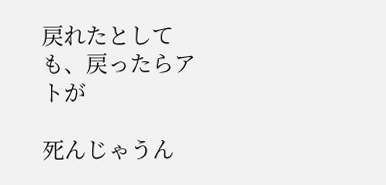戻れたとしても、戻ったらアトが

死んじゃうん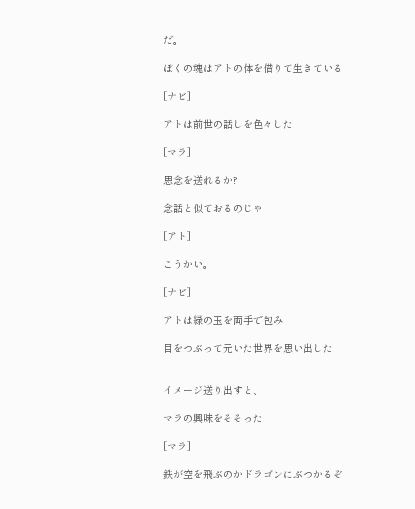だ。

ぼくの魂はアトの体を借りて生きている

[ナビ]

アトは前世の話しを色々した

[マラ]

思念を送れるか?

念話と似ておるのじゃ

[アト]

こうかい。

[ナビ]

アトは緑の玉を両手で包み

目をつぶって元いた世界を思い出した


イメージ送り出すと、

マラの興味をそそった

[マラ]

鉄が空を飛ぶのかドラゴンにぶつかるぞ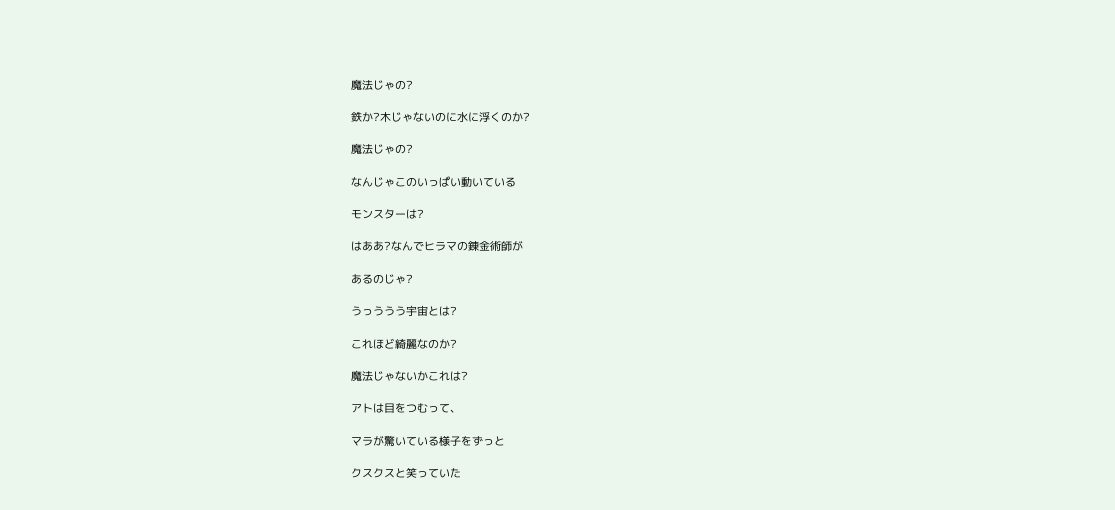魔法じゃの?

鉄か?木じゃないのに水に浮くのか?

魔法じゃの?

なんじゃこのいっぱい動いている

モンスターは?

はああ?なんでヒラマの錬金術師が

あるのじゃ?

うっううう宇宙とは?

これほど綺麗なのか?

魔法じゃないかこれは?

アトは目をつむって、

マラが驚いている様子をずっと

クスクスと笑っていた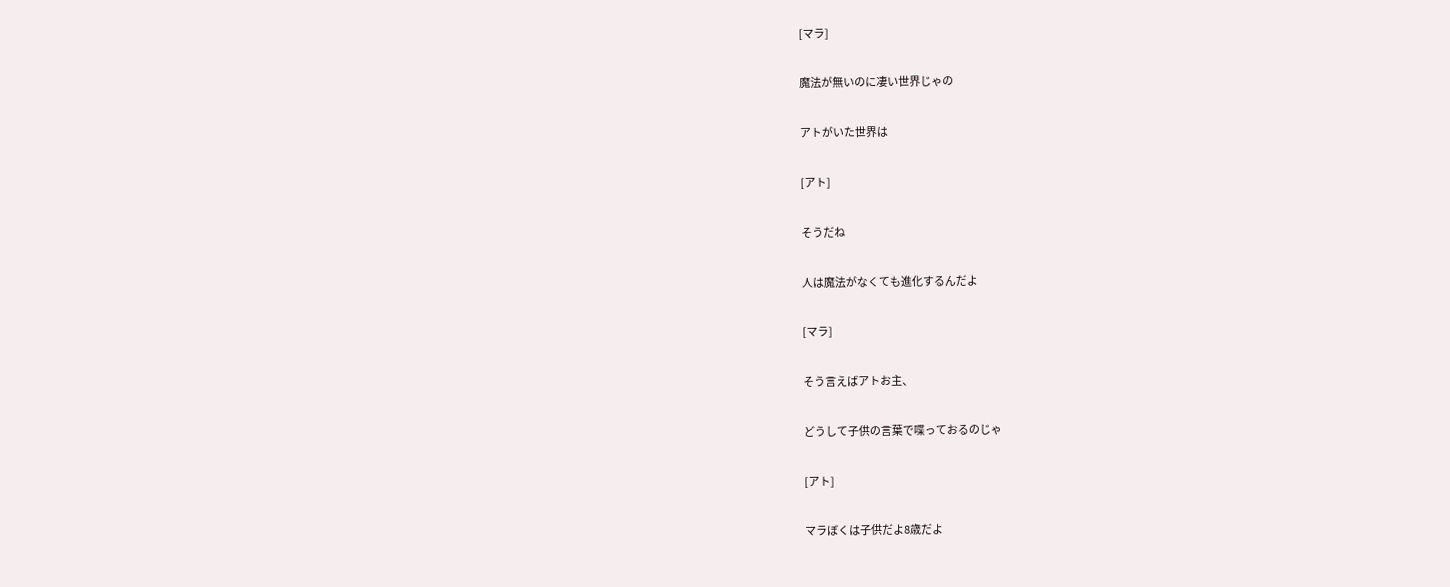[マラ]

魔法が無いのに凄い世界じゃの

アトがいた世界は

[アト]

そうだね

人は魔法がなくても進化するんだよ

[マラ]

そう言えばアトお主、

どうして子供の言葉で喋っておるのじゃ

[アト]

マラぼくは子供だよ8歳だよ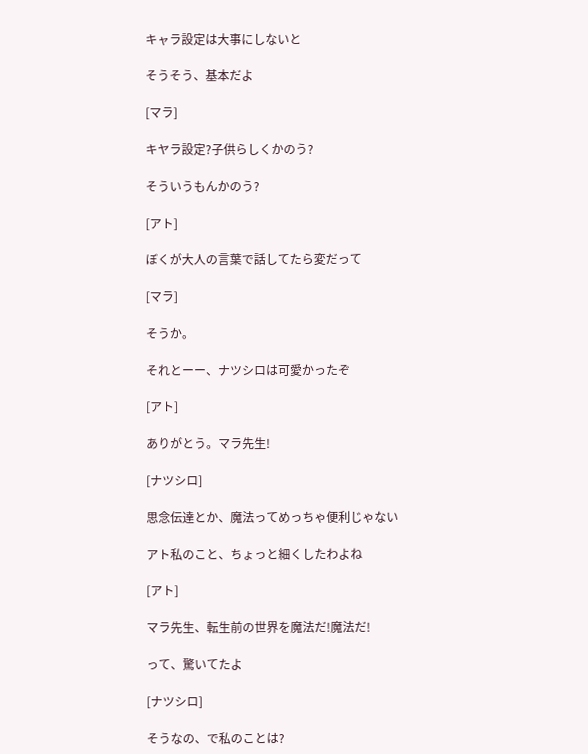キャラ設定は大事にしないと

そうそう、基本だよ

[マラ]

キヤラ設定?子供らしくかのう?

そういうもんかのう?

[アト]

ぼくが大人の言葉で話してたら変だって

[マラ]

そうか。

それとーー、ナツシロは可愛かったぞ

[アト]

ありがとう。マラ先生!

[ナツシロ]

思念伝達とか、魔法ってめっちゃ便利じゃない

アト私のこと、ちょっと細くしたわよね

[アト]

マラ先生、転生前の世界を魔法だ!魔法だ!

って、驚いてたよ

[ナツシロ]

そうなの、で私のことは?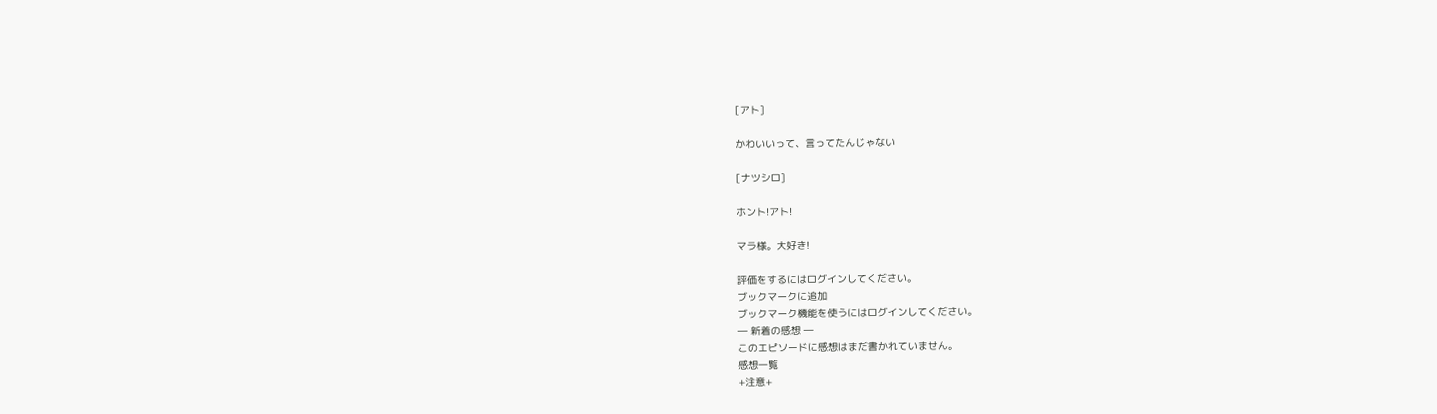[アト]

かわいいって、言ってたんじゃない

[ナツシロ]

ホント!アト!

マラ様。大好き!

評価をするにはログインしてください。
ブックマークに追加
ブックマーク機能を使うにはログインしてください。
― 新着の感想 ―
このエピソードに感想はまだ書かれていません。
感想一覧
+注意+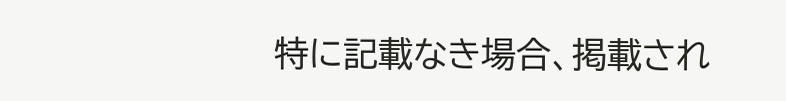特に記載なき場合、掲載され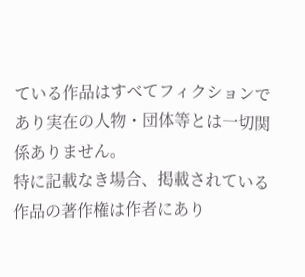ている作品はすべてフィクションであり実在の人物・団体等とは一切関係ありません。
特に記載なき場合、掲載されている作品の著作権は作者にあり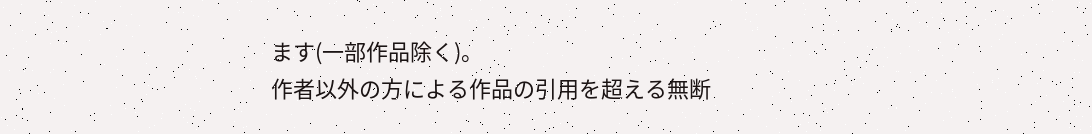ます(一部作品除く)。
作者以外の方による作品の引用を超える無断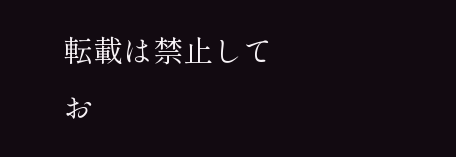転載は禁止してお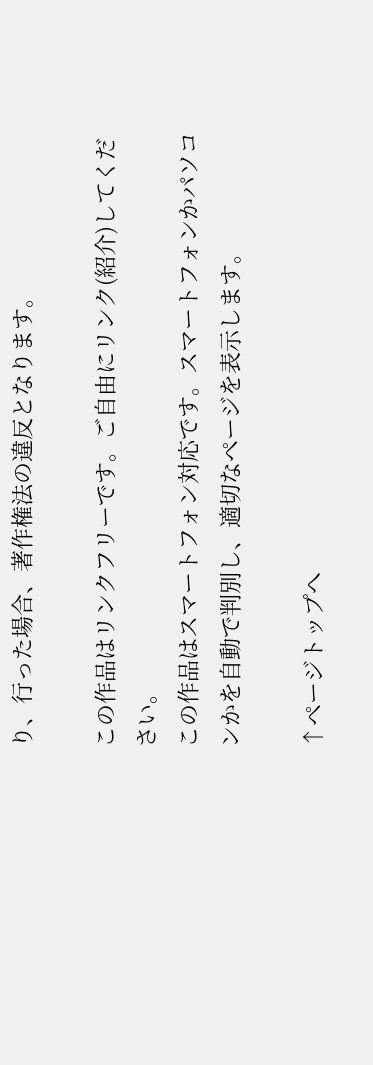り、行った場合、著作権法の違反となります。

この作品はリンクフリーです。ご自由にリンク(紹介)してください。
この作品はスマートフォン対応です。スマートフォンかパソコンかを自動で判別し、適切なページを表示します。

↑ページトップへ